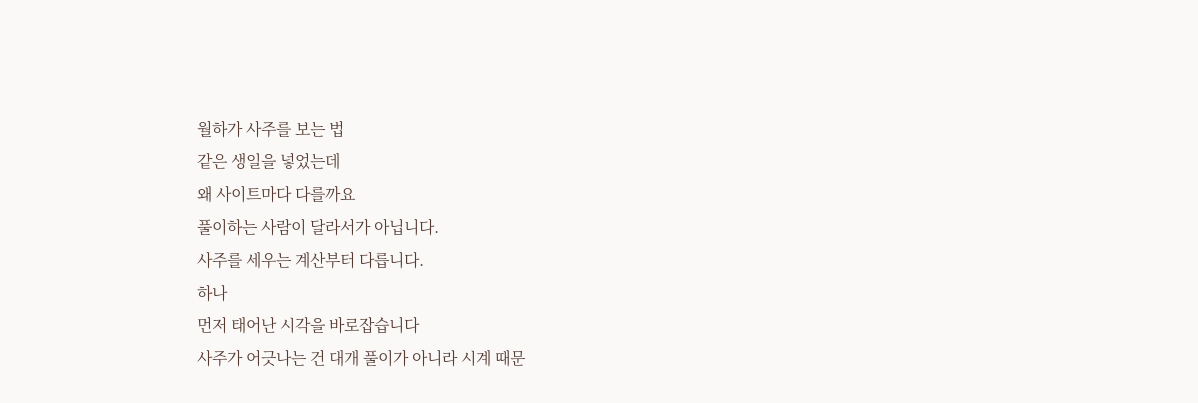월하가 사주를 보는 법
같은 생일을 넣었는데
왜 사이트마다 다를까요
풀이하는 사람이 달라서가 아닙니다.
사주를 세우는 계산부터 다릅니다.
하나
먼저 태어난 시각을 바로잡습니다
사주가 어긋나는 건 대개 풀이가 아니라 시계 때문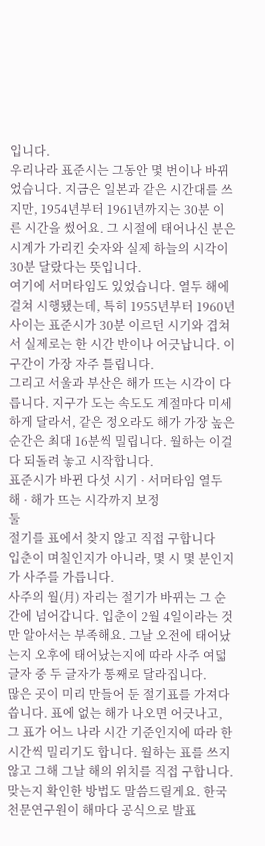입니다.
우리나라 표준시는 그동안 몇 번이나 바뀌었습니다. 지금은 일본과 같은 시간대를 쓰지만, 1954년부터 1961년까지는 30분 이른 시간을 썼어요. 그 시절에 태어나신 분은 시계가 가리킨 숫자와 실제 하늘의 시각이 30분 달랐다는 뜻입니다.
여기에 서머타임도 있었습니다. 열두 해에 걸쳐 시행됐는데, 특히 1955년부터 1960년 사이는 표준시가 30분 이르던 시기와 겹쳐서 실제로는 한 시간 반이나 어긋납니다. 이 구간이 가장 자주 틀립니다.
그리고 서울과 부산은 해가 뜨는 시각이 다릅니다. 지구가 도는 속도도 계절마다 미세하게 달라서, 같은 정오라도 해가 가장 높은 순간은 최대 16분씩 밀립니다. 월하는 이걸 다 되돌려 놓고 시작합니다.
표준시가 바뀐 다섯 시기 · 서머타임 열두 해 · 해가 뜨는 시각까지 보정
둘
절기를 표에서 찾지 않고 직접 구합니다
입춘이 며칠인지가 아니라, 몇 시 몇 분인지가 사주를 가릅니다.
사주의 월(月) 자리는 절기가 바뀌는 그 순간에 넘어갑니다. 입춘이 2월 4일이라는 것만 알아서는 부족해요. 그날 오전에 태어났는지 오후에 태어났는지에 따라 사주 여덟 글자 중 두 글자가 통째로 달라집니다.
많은 곳이 미리 만들어 둔 절기표를 가져다 씁니다. 표에 없는 해가 나오면 어긋나고, 그 표가 어느 나라 시간 기준인지에 따라 한 시간씩 밀리기도 합니다. 월하는 표를 쓰지 않고 그해 그날 해의 위치를 직접 구합니다.
맞는지 확인한 방법도 말씀드릴게요. 한국천문연구원이 해마다 공식으로 발표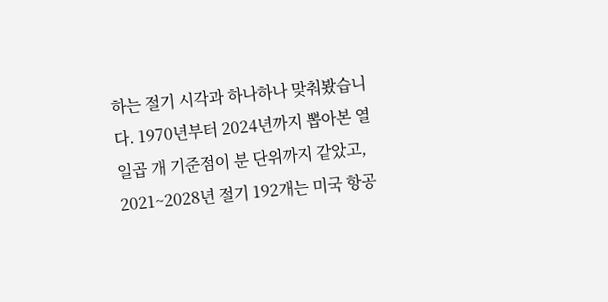하는 절기 시각과 하나하나 맞춰봤습니다. 1970년부터 2024년까지 뽑아본 열일곱 개 기준점이 분 단위까지 같았고, 2021~2028년 절기 192개는 미국 항공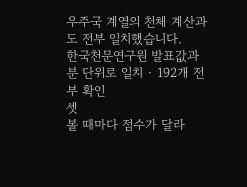우주국 계열의 천체 계산과도 전부 일치했습니다.
한국천문연구원 발표값과 분 단위로 일치 · 192개 전부 확인
셋
볼 때마다 점수가 달라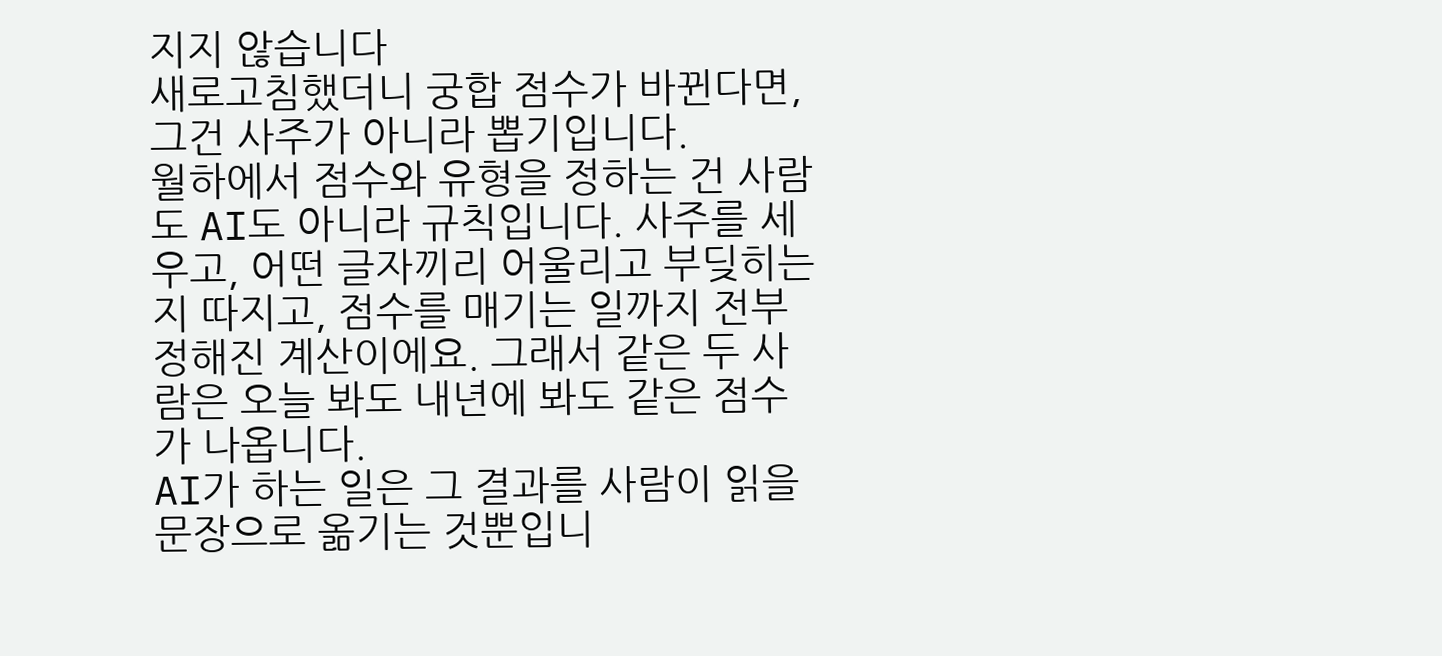지지 않습니다
새로고침했더니 궁합 점수가 바뀐다면, 그건 사주가 아니라 뽑기입니다.
월하에서 점수와 유형을 정하는 건 사람도 AI도 아니라 규칙입니다. 사주를 세우고, 어떤 글자끼리 어울리고 부딪히는지 따지고, 점수를 매기는 일까지 전부 정해진 계산이에요. 그래서 같은 두 사람은 오늘 봐도 내년에 봐도 같은 점수가 나옵니다.
AI가 하는 일은 그 결과를 사람이 읽을 문장으로 옮기는 것뿐입니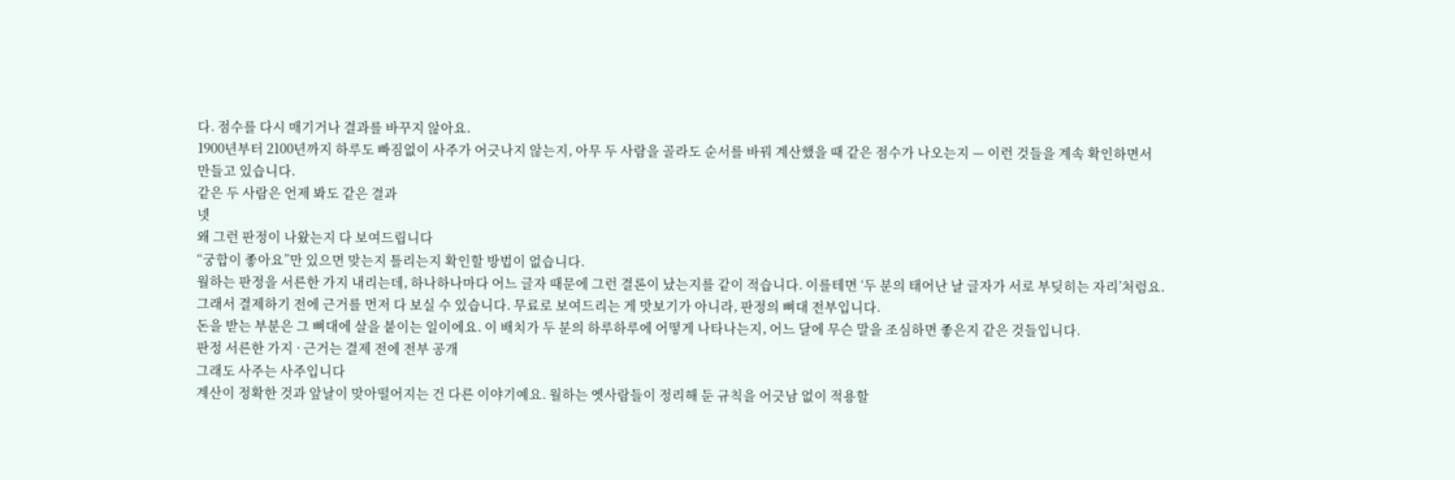다. 점수를 다시 매기거나 결과를 바꾸지 않아요.
1900년부터 2100년까지 하루도 빠짐없이 사주가 어긋나지 않는지, 아무 두 사람을 골라도 순서를 바꿔 계산했을 때 같은 점수가 나오는지 — 이런 것들을 계속 확인하면서 만들고 있습니다.
같은 두 사람은 언제 봐도 같은 결과
넷
왜 그런 판정이 나왔는지 다 보여드립니다
“궁합이 좋아요”만 있으면 맞는지 틀리는지 확인할 방법이 없습니다.
월하는 판정을 서른한 가지 내리는데, 하나하나마다 어느 글자 때문에 그런 결론이 났는지를 같이 적습니다. 이를테면 ‘두 분의 태어난 날 글자가 서로 부딪히는 자리’처럼요.
그래서 결제하기 전에 근거를 먼저 다 보실 수 있습니다. 무료로 보여드리는 게 맛보기가 아니라, 판정의 뼈대 전부입니다.
돈을 받는 부분은 그 뼈대에 살을 붙이는 일이에요. 이 배치가 두 분의 하루하루에 어떻게 나타나는지, 어느 달에 무슨 말을 조심하면 좋은지 같은 것들입니다.
판정 서른한 가지 · 근거는 결제 전에 전부 공개
그래도 사주는 사주입니다
계산이 정확한 것과 앞날이 맞아떨어지는 건 다른 이야기예요. 월하는 옛사람들이 정리해 둔 규칙을 어긋남 없이 적용할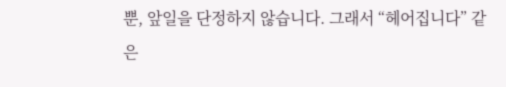뿐, 앞일을 단정하지 않습니다. 그래서 “헤어집니다” 같은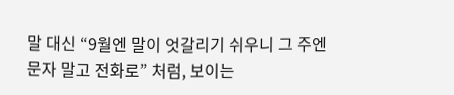말 대신 “9월엔 말이 엇갈리기 쉬우니 그 주엔 문자 말고 전화로” 처럼, 보이는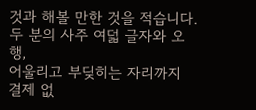것과 해볼 만한 것을 적습니다.
두 분의 사주 여덟 글자와 오행,
어울리고 부딪히는 자리까지 결제 없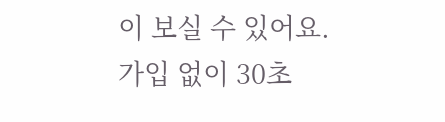이 보실 수 있어요.
가입 없이 30초